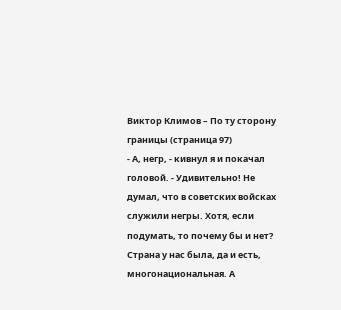Виктор Климов – По ту сторону границы (страница 97)
- А, негр, - кивнул я и покачал головой. - Удивительно! Не думал, что в советских войсках служили негры. Хотя, если подумать, то почему бы и нет? Страна у нас была, да и есть, многонациональная. А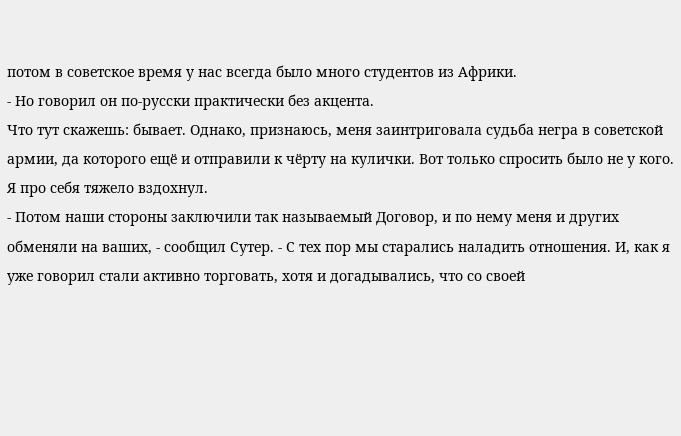потом в советское время у нас всегда было много студентов из Африки.
- Но говорил он по-русски практически без акцента.
Что тут скажешь: бывает. Однако, признаюсь, меня заинтриговала судьба негра в советской армии, да которого ещё и отправили к чёрту на кулички. Вот только спросить было не у кого. Я про себя тяжело вздохнул.
- Потом наши стороны заключили так называемый Договор, и по нему меня и других обменяли на ваших, - сообщил Сутер. - С тех пор мы старались наладить отношения. И, как я уже говорил стали активно торговать, хотя и догадывались, что со своей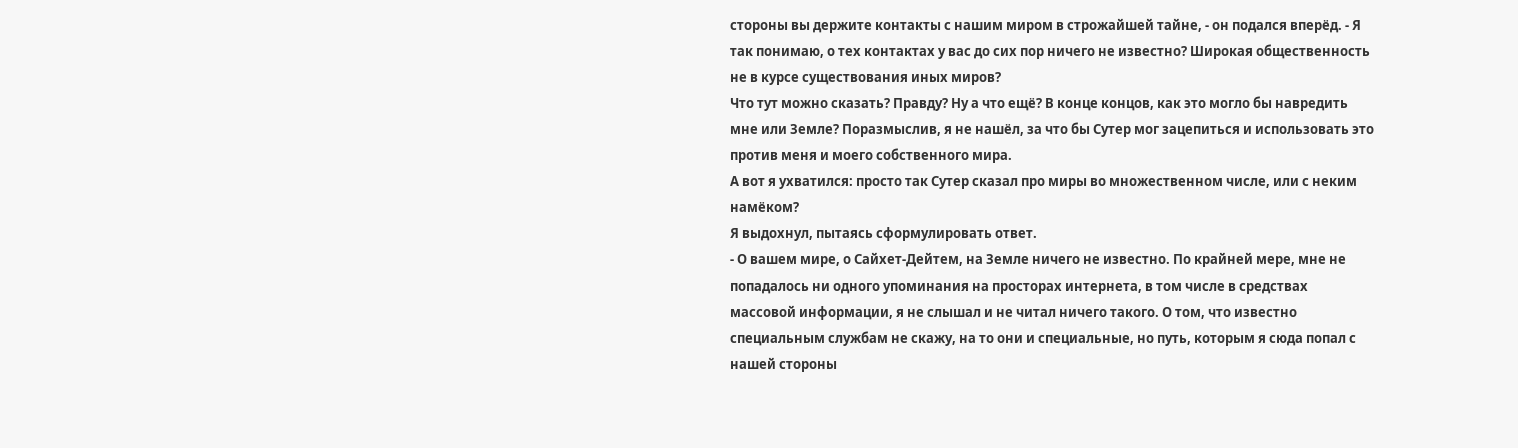стороны вы держите контакты с нашим миром в строжайшей тайне, - он подался вперёд. - Я так понимаю, о тех контактах у вас до сих пор ничего не известно? Широкая общественность не в курсе существования иных миров?
Что тут можно сказать? Правду? Ну а что ещё? В конце концов, как это могло бы навредить мне или Земле? Поразмыслив, я не нашёл, за что бы Сутер мог зацепиться и использовать это против меня и моего собственного мира.
А вот я ухватился: просто так Сутер сказал про миры во множественном числе, или с неким намёком?
Я выдохнул, пытаясь сформулировать ответ.
- О вашем мире, о Сайхет-Дейтем, на Земле ничего не известно. По крайней мере, мне не попадалось ни одного упоминания на просторах интернета, в том числе в средствах массовой информации, я не слышал и не читал ничего такого. О том, что известно специальным службам не скажу, на то они и специальные, но путь, которым я сюда попал с нашей стороны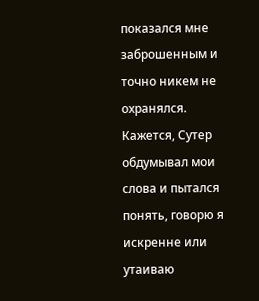показался мне заброшенным и точно никем не охранялся.
Кажется, Сутер обдумывал мои слова и пытался понять, говорю я искренне или утаиваю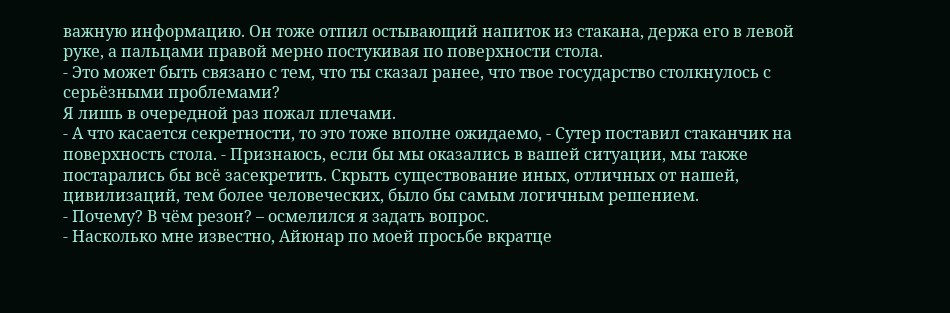важную информацию. Он тоже отпил остывающий напиток из стакана, держа его в левой руке, а пальцами правой мерно постукивая по поверхности стола.
- Это может быть связано с тем, что ты сказал ранее, что твое государство столкнулось с серьёзными проблемами?
Я лишь в очередной раз пожал плечами.
- А что касается секретности, то это тоже вполне ожидаемо, - Сутер поставил стаканчик на поверхность стола. - Признаюсь, если бы мы оказались в вашей ситуации, мы также постарались бы всё засекретить. Скрыть существование иных, отличных от нашей, цивилизаций, тем более человеческих, было бы самым логичным решением.
- Почему? В чём резон? – осмелился я задать вопрос.
- Насколько мне известно, Айюнар по моей просьбе вкратце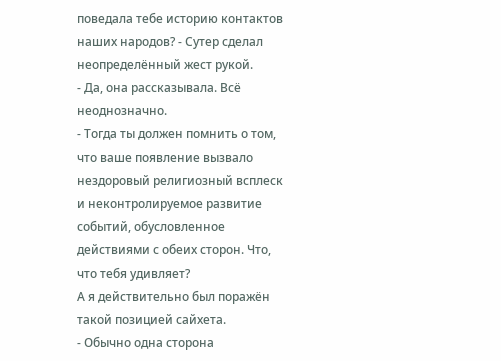поведала тебе историю контактов наших народов? - Сутер сделал неопределённый жест рукой.
- Да, она рассказывала. Всё неоднозначно.
- Тогда ты должен помнить о том, что ваше появление вызвало нездоровый религиозный всплеск и неконтролируемое развитие событий, обусловленное действиями с обеих сторон. Что, что тебя удивляет?
А я действительно был поражён такой позицией сайхета.
- Обычно одна сторона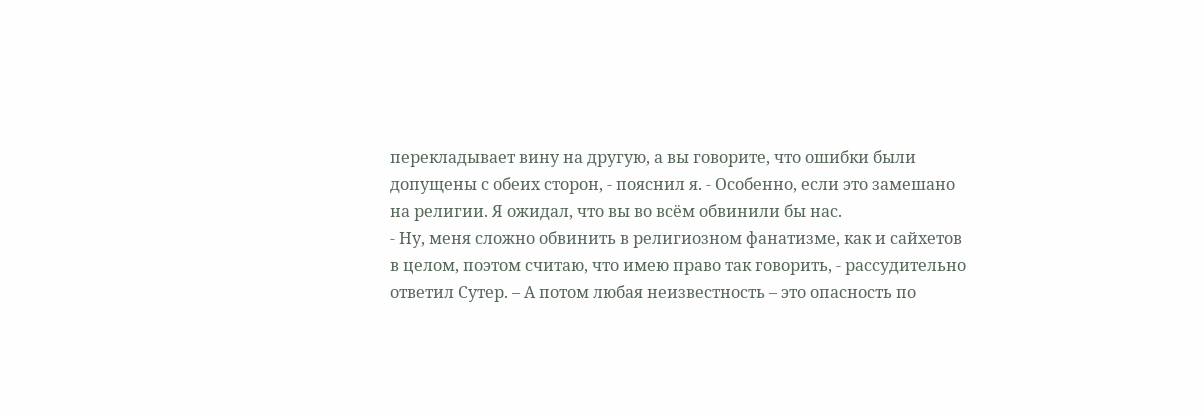перекладывает вину на другую, а вы говорите, что ошибки были допущены с обеих сторон, - пояснил я. - Особенно, если это замешано на религии. Я ожидал, что вы во всём обвинили бы нас.
- Ну, меня сложно обвинить в религиозном фанатизме, как и сайхетов в целом, поэтом считаю, что имею право так говорить, - рассудительно ответил Сутер. – А потом любая неизвестность – это опасность по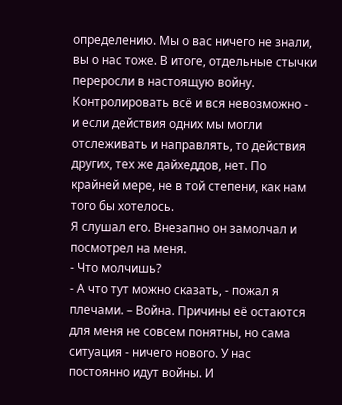определению. Мы о вас ничего не знали, вы о нас тоже. В итоге, отдельные стычки переросли в настоящую войну. Контролировать всё и вся невозможно - и если действия одних мы могли отслеживать и направлять, то действия других, тех же дайхеддов, нет. По крайней мере, не в той степени, как нам того бы хотелось.
Я слушал его. Внезапно он замолчал и посмотрел на меня.
- Что молчишь?
- А что тут можно сказать, - пожал я плечами. – Война. Причины её остаются для меня не совсем понятны, но сама ситуация - ничего нового. У нас постоянно идут войны. И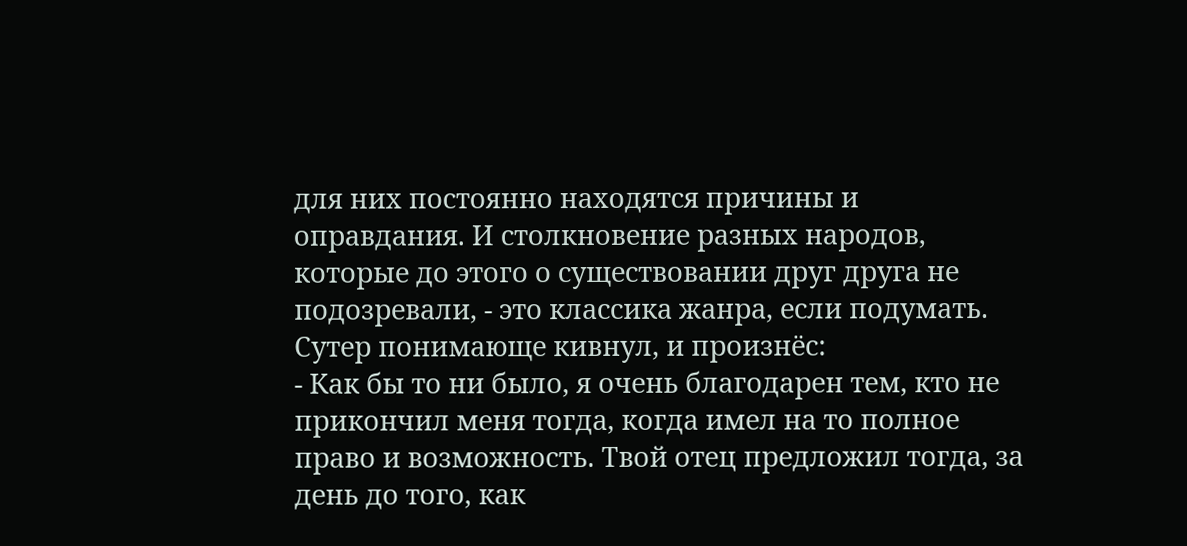для них постоянно находятся причины и оправдания. И столкновение разных народов, которые до этого о существовании друг друга не подозревали, - это классика жанра, если подумать.
Сутер понимающе кивнул, и произнёс:
- Как бы то ни было, я очень благодарен тем, кто не прикончил меня тогда, когда имел на то полное право и возможность. Твой отец предложил тогда, за день до того, как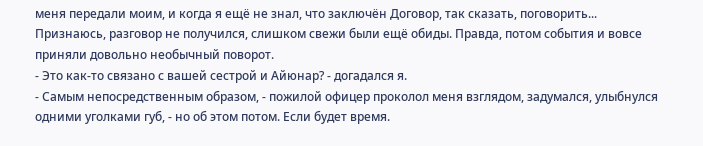меня передали моим, и когда я ещё не знал, что заключён Договор, так сказать, поговорить... Признаюсь, разговор не получился, слишком свежи были ещё обиды. Правда, потом события и вовсе приняли довольно необычный поворот.
- Это как-то связано с вашей сестрой и Айюнар? - догадался я.
- Самым непосредственным образом, - пожилой офицер проколол меня взглядом, задумался, улыбнулся одними уголками губ, - но об этом потом. Если будет время.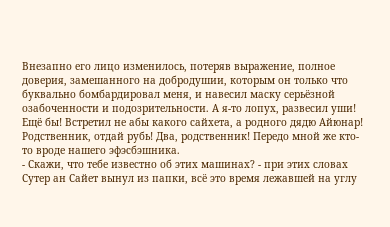Внезапно его лицо изменилось, потеряв выражение, полное доверия, замешанного на добродушии, которым он только что буквально бомбардировал меня, и навесил маску серьёзной озабоченности и подозрительности. А я-то лопух, развесил уши! Ещё бы! Встретил не абы какого сайхета, а родного дядю Айюнар! Родственник, отдай рубь! Два, родственник! Передо мной же кто-то вроде нашего эфэсбэшника.
- Скажи, что тебе известно об этих машинах? - при этих словах Сутер ан Сайет вынул из папки, всё это время лежавшей на углу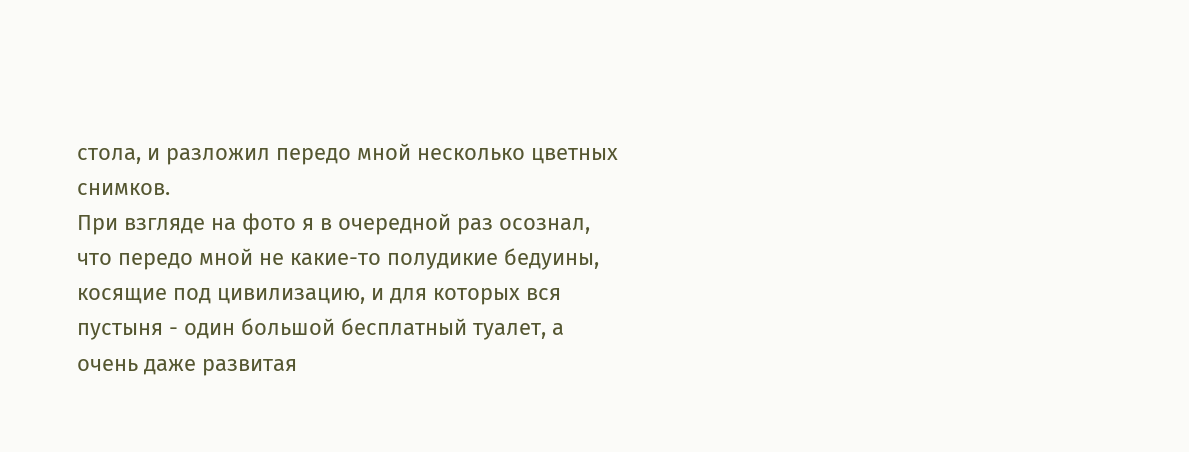стола, и разложил передо мной несколько цветных снимков.
При взгляде на фото я в очередной раз осознал, что передо мной не какие-то полудикие бедуины, косящие под цивилизацию, и для которых вся пустыня - один большой бесплатный туалет, а очень даже развитая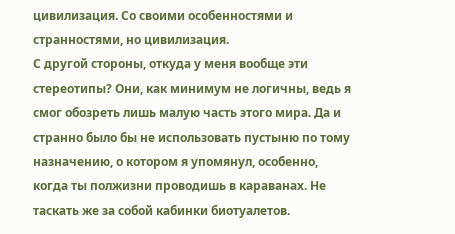цивилизация. Со своими особенностями и странностями, но цивилизация.
С другой стороны, откуда у меня вообще эти стереотипы? Они, как минимум не логичны, ведь я смог обозреть лишь малую часть этого мира. Да и странно было бы не использовать пустыню по тому назначению, о котором я упомянул, особенно, когда ты полжизни проводишь в караванах. Не таскать же за собой кабинки биотуалетов.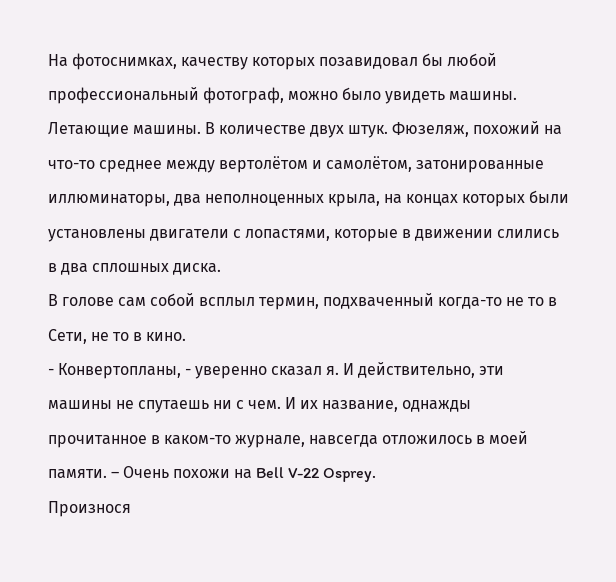На фотоснимках, качеству которых позавидовал бы любой профессиональный фотограф, можно было увидеть машины. Летающие машины. В количестве двух штук. Фюзеляж, похожий на что-то среднее между вертолётом и самолётом, затонированные иллюминаторы, два неполноценных крыла, на концах которых были установлены двигатели с лопастями, которые в движении слились в два сплошных диска.
В голове сам собой всплыл термин, подхваченный когда-то не то в Сети, не то в кино.
- Конвертопланы, - уверенно сказал я. И действительно, эти машины не спутаешь ни с чем. И их название, однажды прочитанное в каком-то журнале, навсегда отложилось в моей памяти. – Очень похожи на Bell V-22 Osprey.
Произнося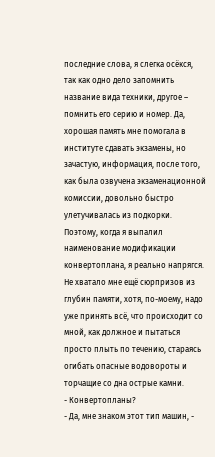последние слова, я слегка осёкся, так как одно дело запомнить название вида техники, другое – помнить его серию и номер. Да, хорошая память мне помогала в институте сдавать экзамены, но зачастую, информация, после того, как была озвучена экзаменационной комиссии, довольно быстро улетучивалась из подкорки.
Поэтому, когда я выпалил наименование модификации конвертоплана, я реально напрягся. Не хватало мне ещё сюрпризов из глубин памяти, хотя, по-моему, надо уже принять всё, что происходит со мной, как должное и пытаться просто плыть по течению, стараясь огибать опасные водовороты и торчащие со дна острые камни.
- Конвертопланы?
- Да, мне знаком этот тип машин, -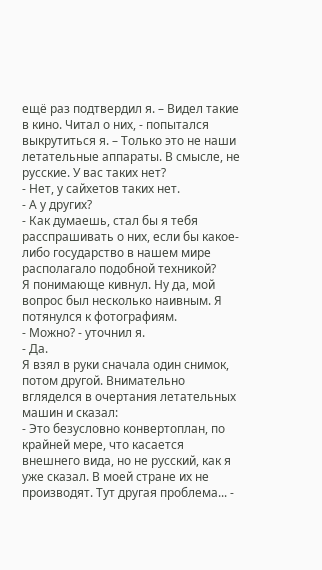ещё раз подтвердил я. – Видел такие в кино. Читал о них, - попытался выкрутиться я. – Только это не наши летательные аппараты. В смысле, не русские. У вас таких нет?
- Нет, у сайхетов таких нет.
- А у других?
- Как думаешь, стал бы я тебя расспрашивать о них, если бы какое-либо государство в нашем мире располагало подобной техникой?
Я понимающе кивнул. Ну да, мой вопрос был несколько наивным. Я потянулся к фотографиям.
- Можно? - уточнил я.
- Да.
Я взял в руки сначала один снимок, потом другой. Внимательно вгляделся в очертания летательных машин и сказал:
- Это безусловно конвертоплан, по крайней мере, что касается внешнего вида, но не русский, как я уже сказал. В моей стране их не производят. Тут другая проблема... -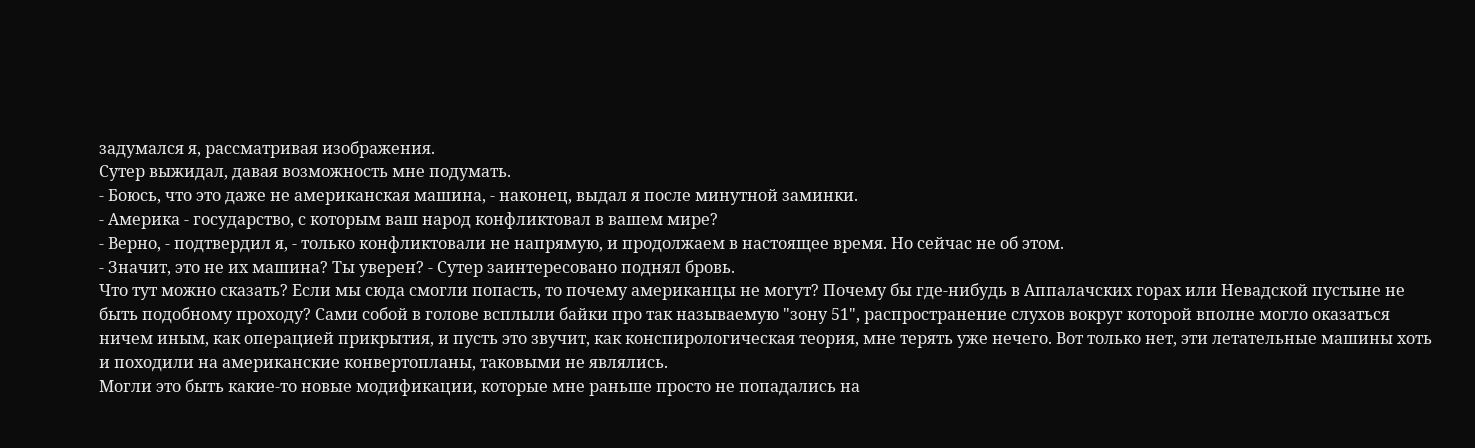задумался я, рассматривая изображения.
Сутер выжидал, давая возможность мне подумать.
- Боюсь, что это даже не американская машина, - наконец, выдал я после минутной заминки.
- Америка - государство, с которым ваш народ конфликтовал в вашем мире?
- Верно, - подтвердил я, - только конфликтовали не напрямую, и продолжаем в настоящее время. Но сейчас не об этом.
- Значит, это не их машина? Ты уверен? - Сутер заинтересовано поднял бровь.
Что тут можно сказать? Если мы сюда смогли попасть, то почему американцы не могут? Почему бы где-нибудь в Аппалачских горах или Невадской пустыне не быть подобному проходу? Сами собой в голове всплыли байки про так называемую "зону 51", распространение слухов вокруг которой вполне могло оказаться ничем иным, как операцией прикрытия, и пусть это звучит, как конспирологическая теория, мне терять уже нечего. Вот только нет, эти летательные машины хоть и походили на американские конвертопланы, таковыми не являлись.
Могли это быть какие-то новые модификации, которые мне раньше просто не попадались на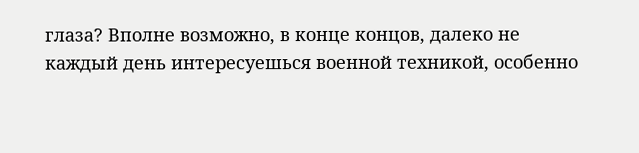глаза? Вполне возможно, в конце концов, далеко не каждый день интересуешься военной техникой, особенно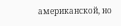американской, но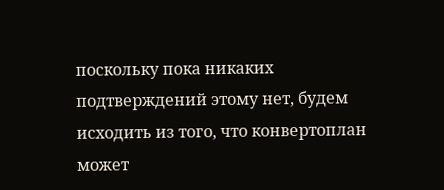поскольку пока никаких подтверждений этому нет, будем исходить из того, что конвертоплан может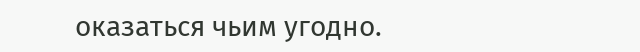оказаться чьим угодно.